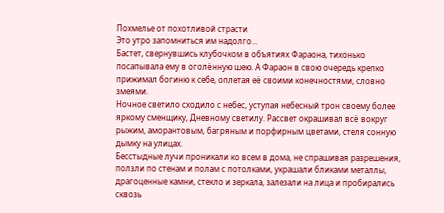Похмелье от похотливой страсти
Это утро запомниться им надолго...
Бастет, свернувшись клубочком в объятиях Фараона, тихонько посапывала ему в оголëнную шею. А Фараон в свою очередь крепко прижимал богиню к себе, оплетая еë своими конечностями, словно змеями.
Ночное светило сходило с небес, уступая небесный трон своему более яркому сменщику, Дневному светилу. Рассвет окрашивал всë вокруг рыжим, аморантовым, багряным и порфирным цветами, стеля сонную дымку на улицах.
Бесстыдные лучи проникали ко всем в дома, не спрашивая разрешения, ползли по стенам и полам с потолками, украшали бликами металлы, драгоценные камни, стекло и зеркала, залезали на лица и пробирались сквозь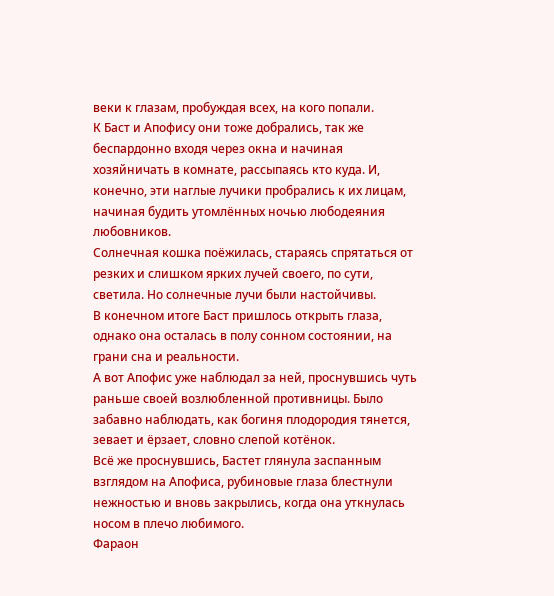веки к глазам, пробуждая всех, на кого попали.
К Баст и Апофису они тоже добрались, так же беспардонно входя через окна и начиная хозяйничать в комнате, рассыпаясь кто куда. И, конечно, эти наглые лучики пробрались к их лицам, начиная будить утомлëнных ночью любодеяния любовников.
Солнечная кошка поëжилась, стараясь спрятаться от резких и слишком ярких лучей своего, по сути, светила. Но солнечные лучи были настойчивы.
В конечном итоге Баст пришлось открыть глаза, однако она осталась в полу сонном состоянии, на грани сна и реальности.
А вот Апофис уже наблюдал за ней, проснувшись чуть раньше своей возлюбленной противницы. Было забавно наблюдать, как богиня плодородия тянется, зевает и ëрзает, словно слепой котëнок.
Всë же проснувшись, Бастет глянула заспанным взглядом на Апофиса, рубиновые глаза блестнули нежностью и вновь закрылись, когда она уткнулась носом в плечо любимого.
Фараон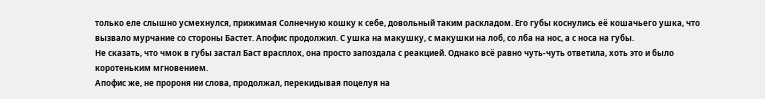только еле слышно усмехнулся, прижимая Солнечную кошку к себе, довольный таким раскладом. Его губы коснулись еë кошачьего ушка, что вызвало мурчание со стороны Бастет. Апофис продолжил. С ушка на макушку, с макушки на лоб, со лба на нос, а с носа на губы.
Не сказать, что чмок в губы застал Баст врасплох, она просто запоздала с реакцией. Однако всë равно чуть-чуть ответила, хоть это и было коротеньким мгновением.
Апофис же, не пророня ни слова, продолжал, перекидывая поцелуя на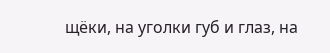щëки, на уголки губ и глаз, на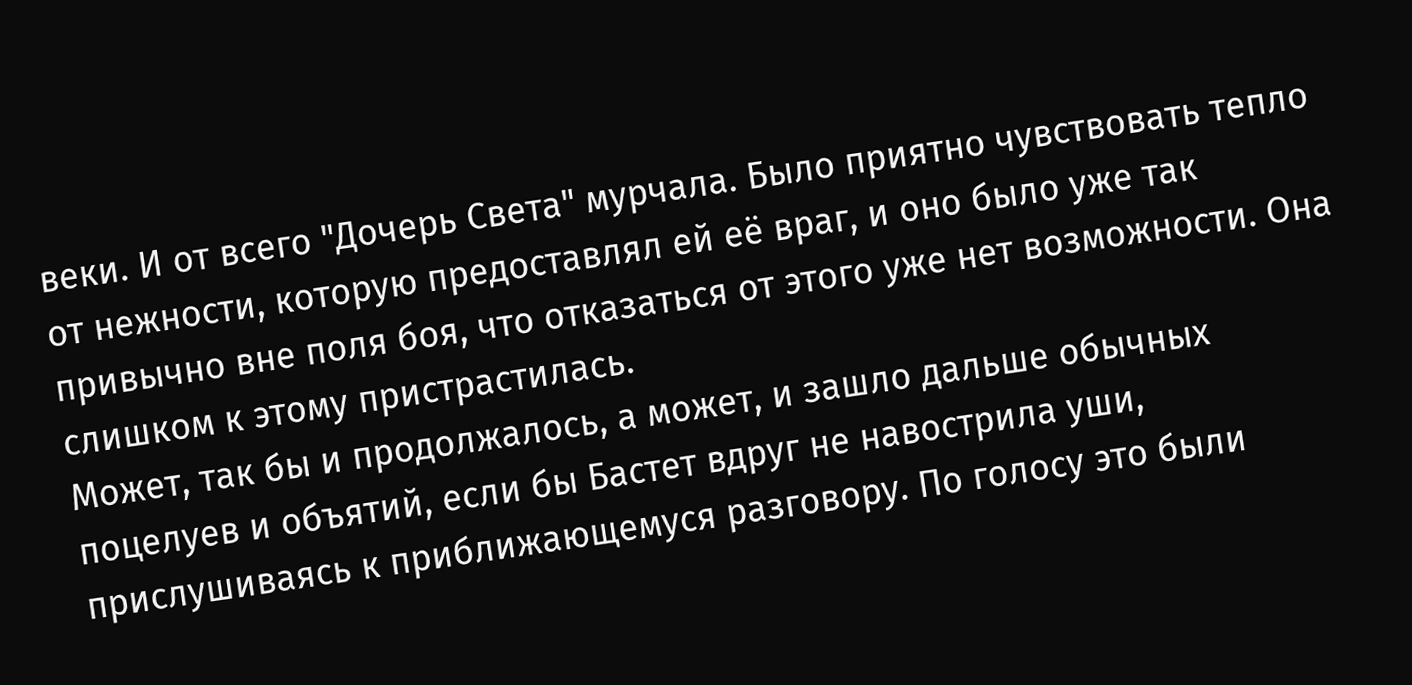веки. И от всего "Дочерь Света" мурчала. Было приятно чувствовать тепло от нежности, которую предоставлял ей еë враг, и оно было уже так привычно вне поля боя, что отказаться от этого уже нет возможности. Она слишком к этому пристрастилась.
Может, так бы и продолжалось, а может, и зашло дальше обычных поцелуев и объятий, если бы Бастет вдруг не навострила уши, прислушиваясь к приближающемуся разговору. По голосу это были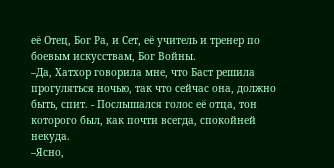еë Отец, Бог Ра, и Сет, еë учитель и тренер по боевым искусствам, Бог Войны.
–Да, Хатхор говорила мне, что Баст решила прогуляться ночью, так что сейчас она, должно быть, спит. - Послышался голос еë отца, тон которого был, как почти всегда, спокойней некуда.
–Ясно,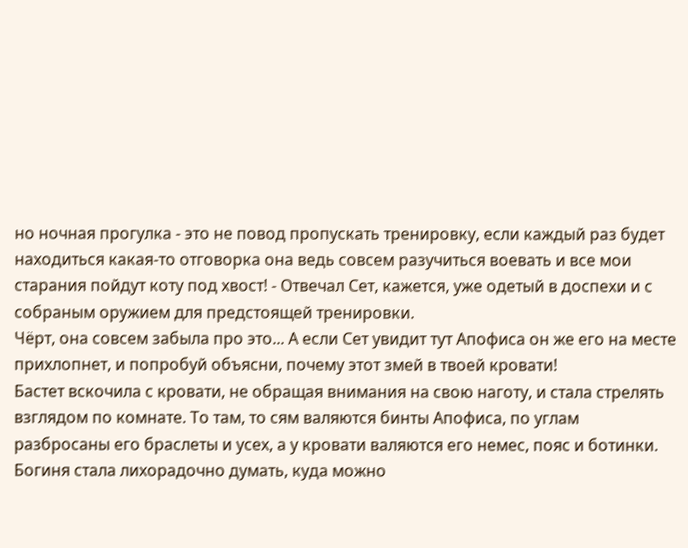но ночная прогулка - это не повод пропускать тренировку, если каждый раз будет находиться какая-то отговорка она ведь совсем разучиться воевать и все мои старания пойдут коту под хвост! - Отвечал Сет, кажется, уже одетый в доспехи и с собраным оружием для предстоящей тренировки.
Чëрт, она совсем забыла про это... А если Сет увидит тут Апофиса он же его на месте прихлопнет, и попробуй объясни, почему этот змей в твоей кровати!
Бастет вскочила с кровати, не обращая внимания на свою наготу, и стала стрелять взглядом по комнате. То там, то сям валяются бинты Апофиса, по углам разбросаны его браслеты и усех, а у кровати валяются его немес, пояс и ботинки.
Богиня стала лихорадочно думать, куда можно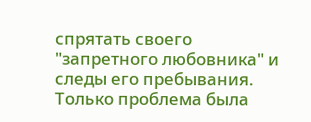спрятать своего "запретного любовника" и следы его пребывания. Только проблема была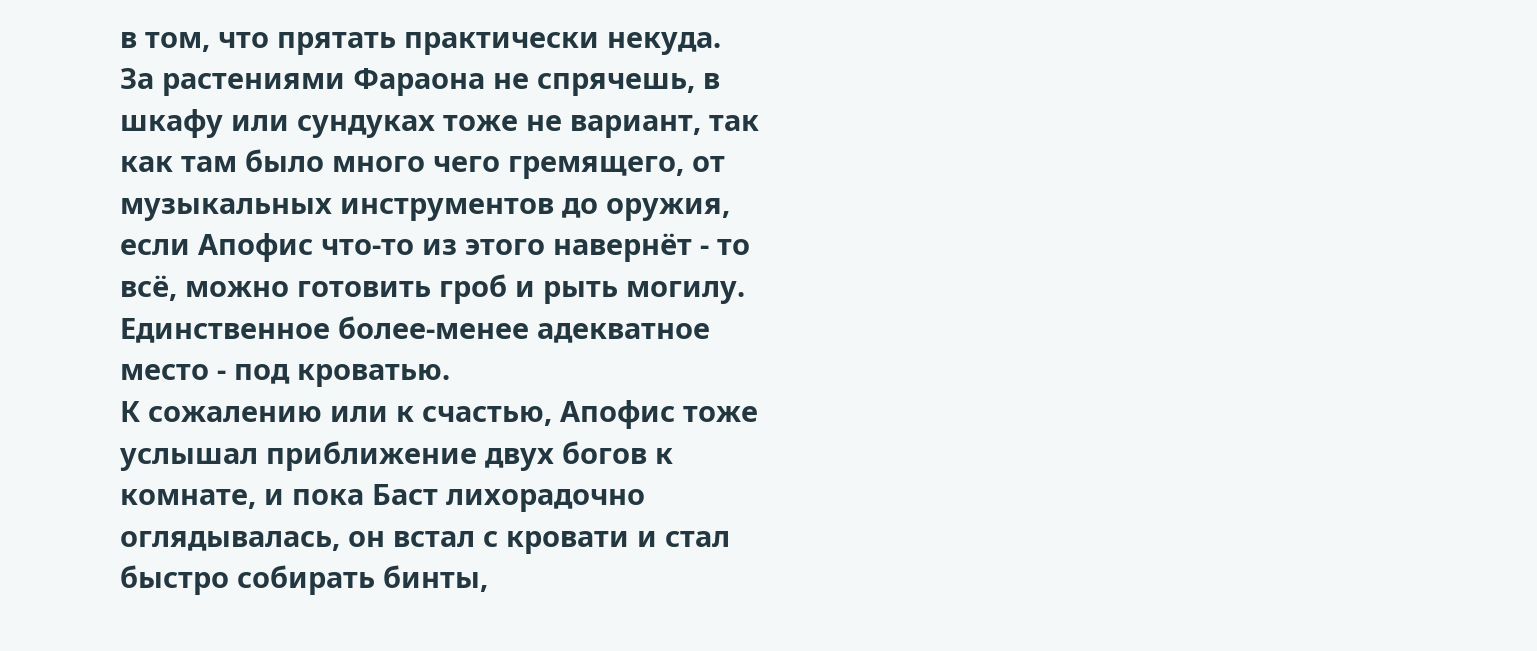в том, что прятать практически некуда.
За растениями Фараона не спрячешь, в шкафу или сундуках тоже не вариант, так как там было много чего гремящего, от музыкальных инструментов до оружия, если Апофис что-то из этого навернëт - то всë, можно готовить гроб и рыть могилу. Единственное более-менее адекватное место - под кроватью.
К сожалению или к счастью, Апофис тоже услышал приближение двух богов к комнате, и пока Баст лихорадочно оглядывалась, он встал с кровати и стал быстро собирать бинты,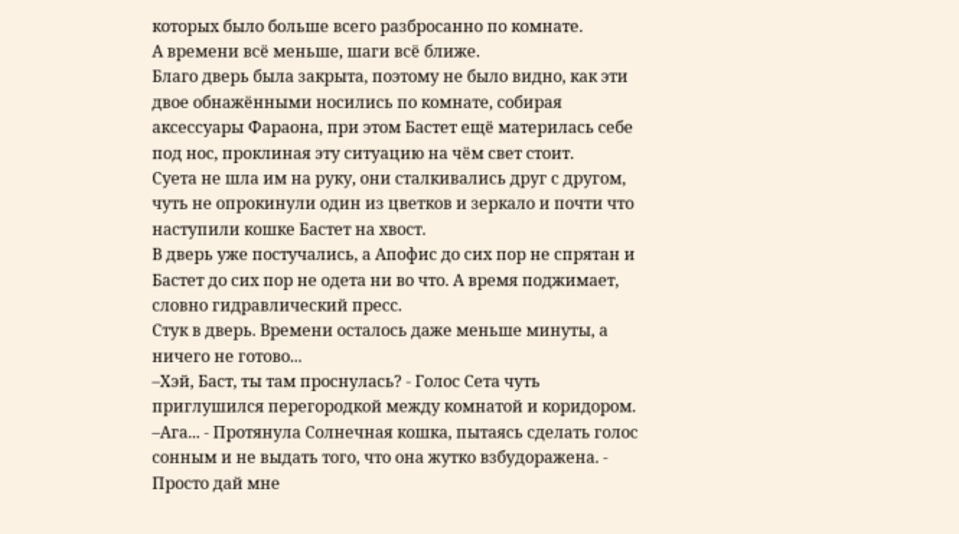которых было больше всего разбросанно по комнате.
А времени всë меньше, шаги всë ближе.
Благо дверь была закрыта, поэтому не было видно, как эти двое обнажëнными носились по комнате, собирая аксессуары Фараона, при этом Бастет ещë материлась себе под нос, проклиная эту ситуацию на чëм свет стоит.
Суета не шла им на руку, они сталкивались друг с другом, чуть не опрокинули один из цветков и зеркало и почти что наступили кошке Бастет на хвост.
В дверь уже постучались, а Апофис до сих пор не спрятан и Бастет до сих пор не одета ни во что. А время поджимает, словно гидравлический пресс.
Стук в дверь. Времени осталось даже меньше минуты, а ничего не готово...
–Хэй, Баст, ты там проснулась? - Голос Сета чуть приглушился перегородкой между комнатой и коридором.
–Ага... - Протянула Солнечная кошка, пытаясь сделать голос сонным и не выдать того, что она жутко взбудоражена. - Просто дай мне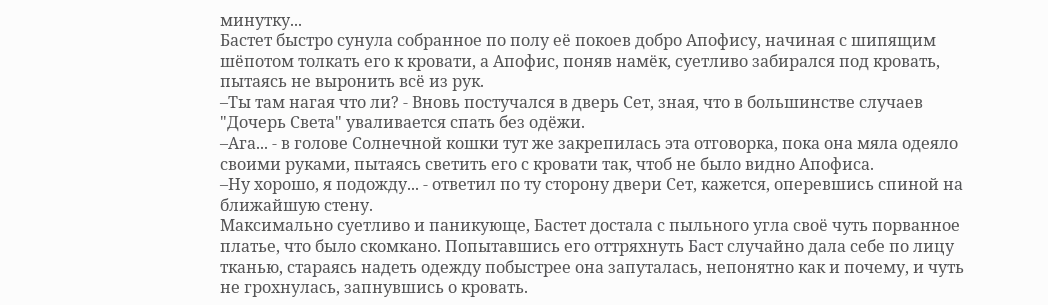минутку...
Бастет быстро сунула собранное по полу еë покоев добро Апофису, начиная с шипящим шëпотом толкать его к кровати, а Апофис, поняв намëк, суетливо забирался под кровать, пытаясь не выронить всë из рук.
–Ты там нагая что ли? - Вновь постучался в дверь Сет, зная, что в большинстве случаев "Дочерь Света" уваливается спать без одëжи.
–Ага... - в голове Солнечной кошки тут же закрепилась эта отговорка, пока она мяла одеяло своими руками, пытаясь светить его с кровати так, чтоб не было видно Апофиса.
–Ну хорошо, я подожду... - ответил по ту сторону двери Сет, кажется, оперевшись спиной на ближайшую стену.
Максимально суетливо и паникующе, Бастет достала с пыльного угла своë чуть порванное платье, что было скомкано. Попытавшись его оттряхнуть Баст случайно дала себе по лицу тканью, стараясь надеть одежду побыстрее она запуталась, непонятно как и почему, и чуть не грохнулась, запнувшись о кровать.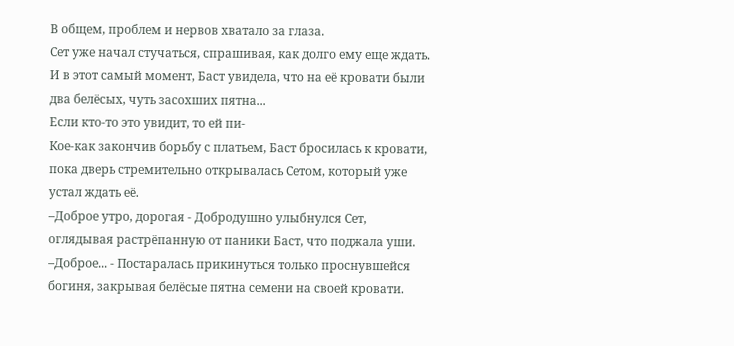В общем, проблем и нервов хватало за глаза.
Сет уже начал стучаться, спрашивая, как долго ему еще ждать. И в этот самый момент, Баст увидела, что на еë кровати были два белëсых, чуть засохших пятна...
Если кто-то это увидит, то ей пи-
Кое-как закончив борьбу с платьем, Баст бросилась к кровати, пока дверь стремительно открывалась Сетом, который уже устал ждать еë.
–Доброе утро, дорогая - Добродушно улыбнулся Сет, оглядывая растрëпанную от паники Баст, что поджала уши.
–Доброе... - Постаралась прикинуться только проснувшейся богиня, закрывая белëсые пятна семени на своей кровати.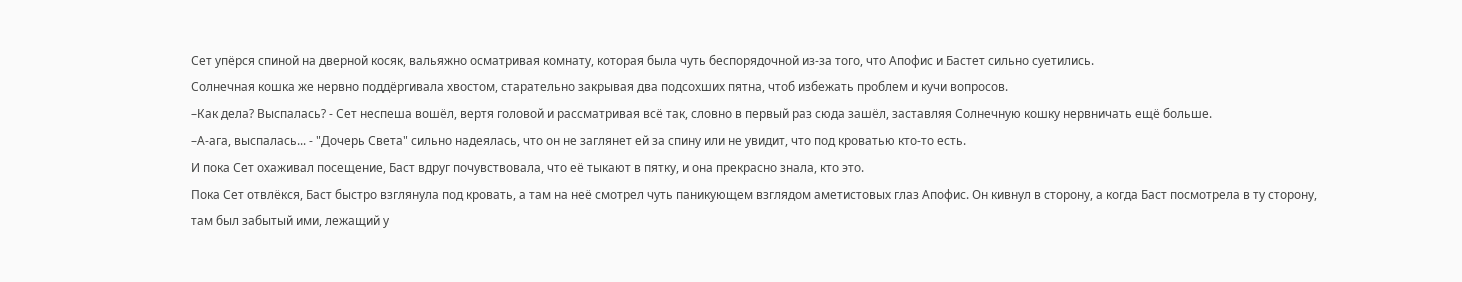Сет упëрся спиной на дверной косяк, вальяжно осматривая комнату, которая была чуть беспорядочной из-за того, что Апофис и Бастет сильно суетились.
Солнечная кошка же нервно поддëргивала хвостом, старательно закрывая два подсохших пятна, чтоб избежать проблем и кучи вопросов.
–Как дела? Выспалась? - Сет неспеша вошëл, вертя головой и рассматривая всë так, словно в первый раз сюда зашëл, заставляя Солнечную кошку нервничать ещë больше.
–А-ага, выспалась... - "Дочерь Света" сильно надеялась, что он не заглянет ей за спину или не увидит, что под кроватью кто-то есть.
И пока Сет охаживал посещение, Баст вдруг почувствовала, что еë тыкают в пятку, и она прекрасно знала, кто это.
Пока Сет отвлëкся, Баст быстро взглянула под кровать, а там на неë смотрел чуть паникующем взглядом аметистовых глаз Апофис. Он кивнул в сторону, а когда Баст посмотрела в ту сторону, там был забытый ими, лежащий у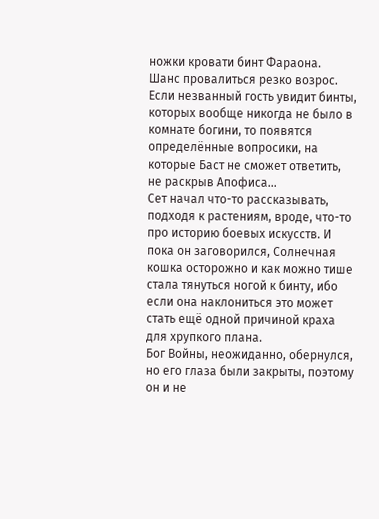ножки кровати бинт Фараона.
Шанс провалиться резко возрос. Если незванный гость увидит бинты, которых вообще никогда не было в комнате богини, то появятся определëнные вопросики, на которые Баст не сможет ответить, не раскрыв Апофиса...
Сет начал что-то рассказывать, подходя к растениям, вроде, что-то про историю боевых искусств. И пока он заговорился, Солнечная кошка осторожно и как можно тише стала тянуться ногой к бинту, ибо если она наклониться это может стать ещë одной причиной краха для хрупкого плана.
Бог Войны, неожиданно, обернулся, но его глаза были закрыты, поэтому он и не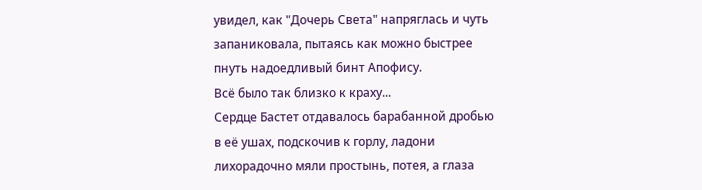увидел, как "Дочерь Света" напряглась и чуть запаниковала, пытаясь как можно быстрее пнуть надоедливый бинт Апофису.
Всë было так близко к краху...
Сердце Бастет отдавалось барабанной дробью в еë ушах, подскочив к горлу, ладони лихорадочно мяли простынь, потея, а глаза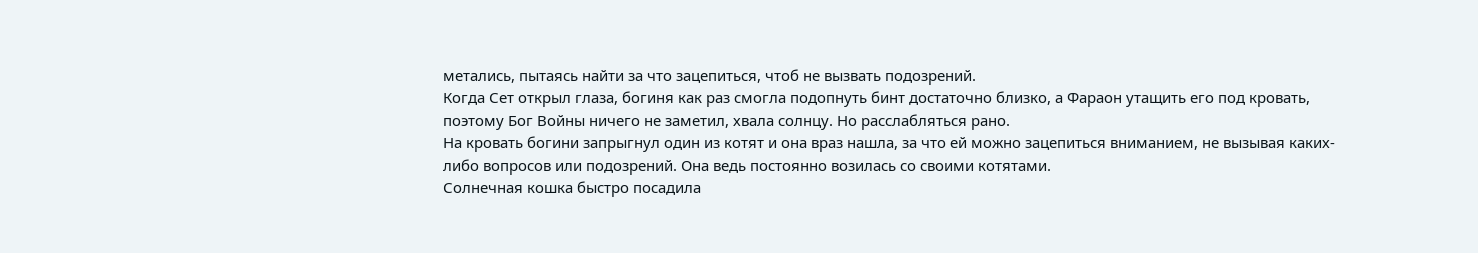метались, пытаясь найти за что зацепиться, чтоб не вызвать подозрений.
Когда Сет открыл глаза, богиня как раз смогла подопнуть бинт достаточно близко, а Фараон утащить его под кровать, поэтому Бог Войны ничего не заметил, хвала солнцу. Но расслабляться рано.
На кровать богини запрыгнул один из котят и она враз нашла, за что ей можно зацепиться вниманием, не вызывая каких-либо вопросов или подозрений. Она ведь постоянно возилась со своими котятами.
Солнечная кошка быстро посадила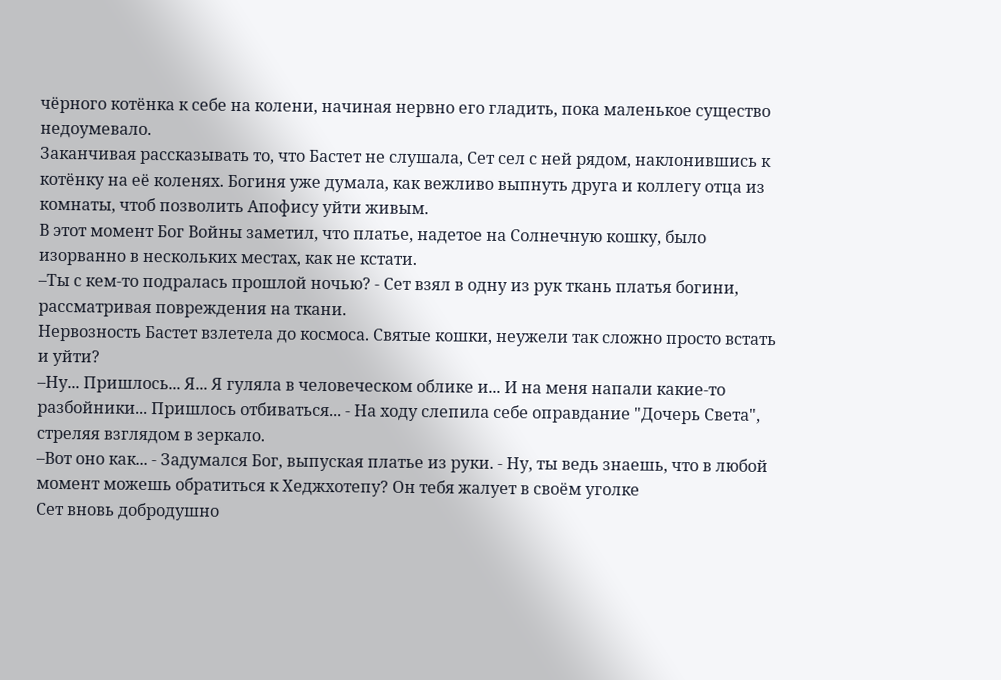чëрного котëнка к себе на колени, начиная нервно его гладить, пока маленькое существо недоумевало.
Заканчивая рассказывать то, что Бастет не слушала, Сет сел с ней рядом, наклонившись к котëнку на еë коленях. Богиня уже думала, как вежливо выпнуть друга и коллегу отца из комнаты, чтоб позволить Апофису уйти живым.
В этот момент Бог Войны заметил, что платье, надетое на Солнечную кошку, было изорванно в нескольких местах, как не кстати.
–Ты с кем-то подралась прошлой ночью? - Сет взял в одну из рук ткань платья богини, рассматривая повреждения на ткани.
Нервозность Бастет взлетела до космоса. Святые кошки, неужели так сложно просто встать и уйти?
–Ну... Пришлось... Я... Я гуляла в человеческом облике и... И на меня напали какие-то разбойники... Пришлось отбиваться... - На ходу слепила себе оправдание "Дочерь Света", стреляя взглядом в зеркало.
–Вот оно как... - Задумался Бог, выпуская платье из руки. - Ну, ты ведь знаешь, что в любой момент можешь обратиться к Хеджхотепу? Он тебя жалует в своëм уголке
Сет вновь добродушно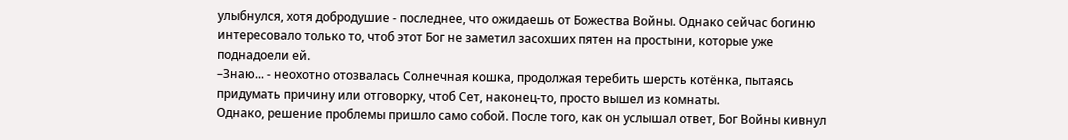улыбнулся, хотя добродушие - последнее, что ожидаешь от Божества Войны. Однако сейчас богиню интересовало только то, чтоб этот Бог не заметил засохших пятен на простыни, которые уже поднадоели ей.
–Знаю... - неохотно отозвалась Солнечная кошка, продолжая теребить шерсть котëнка, пытаясь придумать причину или отговорку, чтоб Сет, наконец-то, просто вышел из комнаты.
Однако, решение проблемы пришло само собой. После того, как он услышал ответ, Бог Войны кивнул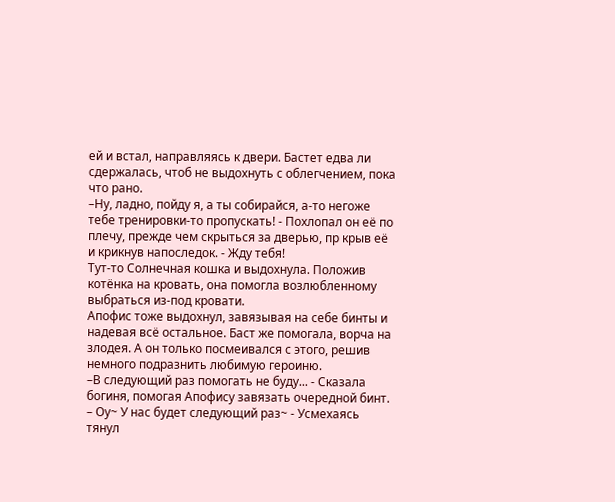ей и встал, направляясь к двери. Бастет едва ли сдержалась, чтоб не выдохнуть с облегчением, пока что рано.
–Ну, ладно, пойду я, а ты собирайся, а-то негоже тебе тренировки-то пропускать! - Похлопал он еë по плечу, прежде чем скрыться за дверью, пр крыв еë и крикнув напоследок. - Жду тебя!
Тут-то Солнечная кошка и выдохнула. Положив котëнка на кровать, она помогла возлюбленному выбраться из-под кровати.
Апофис тоже выдохнул, завязывая на себе бинты и надевая всë остальное. Баст же помогала, ворча на злодея. А он только посмеивался с этого, решив немного подразнить любимую героиню.
–В следующий раз помогать не буду... - Сказала богиня, помогая Апофису завязать очередной бинт.
– Оу~ У нас будет следующий раз~ - Усмехаясь тянул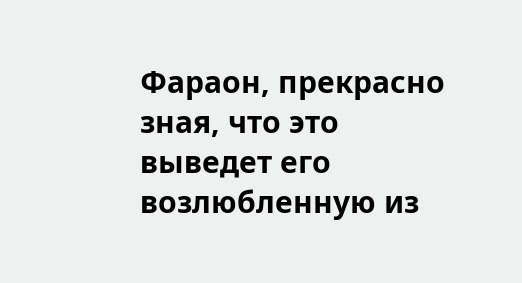Фараон, прекрасно зная, что это выведет его возлюбленную из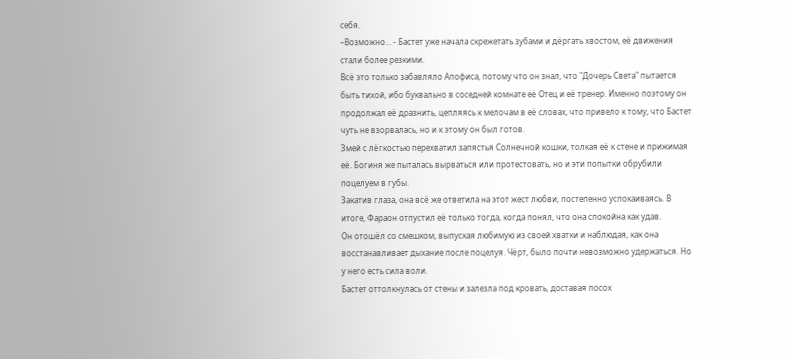себя.
–Возможно... - Бастет уже начала скрежетать зубами и дëргать хвостом, еë движения стали более резкими.
Всë это только забавляло Апофиса, потому что он знал, что "Дочерь Света" пытается быть тихой, ибо буквально в соседней комнате еë Отец и еë тренер. Именно поэтому он продолжал еë дразнить, цепляясь к мелочам в еë словах, что привело к тому, что Бастет чуть не взорвалась, но и к этому он был готов.
Змей с лëгкостью перехватил запястья Солнечной кошки, толкая еë к стене и прижимая еë. Богиня же пыталась вырваться или протестовать, но и эти попытки обрубили поцелуем в губы.
Закатив глаза, она всë же ответила на этот жест любви, постепенно успокаиваясь. В итоге, Фараон отпустил еë только тогда, когда понял, что она спокойна как удав.
Он отошëл со смешком, выпуская любимую из своей хватки и наблюдая, как она восстанавливает дыхание после поцелуя. Чëрт, было почти невозможно удержаться. Но у него есть сила воли.
Бастет оттолкнулась от стены и залезла под кровать, доставая посох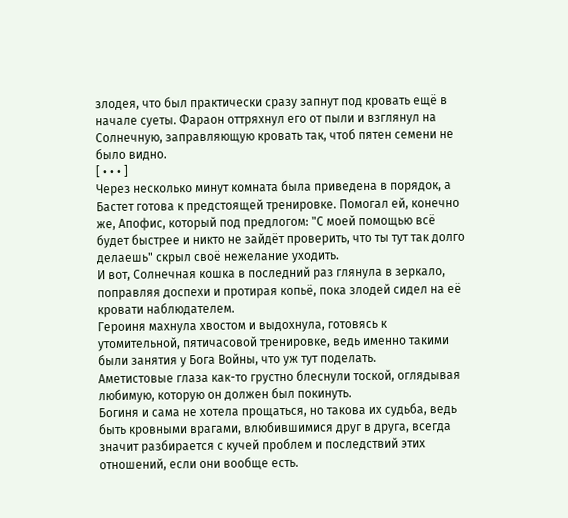злодея, что был практически сразу запнут под кровать ещë в начале суеты. Фараон оттряхнул его от пыли и взглянул на Солнечную, заправляющую кровать так, чтоб пятен семени не было видно.
[ • • • ]
Через несколько минут комната была приведена в порядок, а Бастет готова к предстоящей тренировке. Помогал ей, конечно же, Апофис, который под предлогом: "С моей помощью всë будет быстрее и никто не зайдëт проверить, что ты тут так долго делаешь" скрыл своë нежелание уходить.
И вот, Солнечная кошка в последний раз глянула в зеркало, поправляя доспехи и протирая копьë, пока злодей сидел на еë кровати наблюдателем.
Героиня махнула хвостом и выдохнула, готовясь к утомительной, пятичасовой тренировке, ведь именно такими были занятия у Бога Войны, что уж тут поделать.
Аметистовые глаза как-то грустно блеснули тоской, оглядывая любимую, которую он должен был покинуть.
Богиня и сама не хотела прощаться, но такова их судьба, ведь быть кровными врагами, влюбившимися друг в друга, всегда значит разбирается с кучей проблем и последствий этих отношений, если они вообще есть.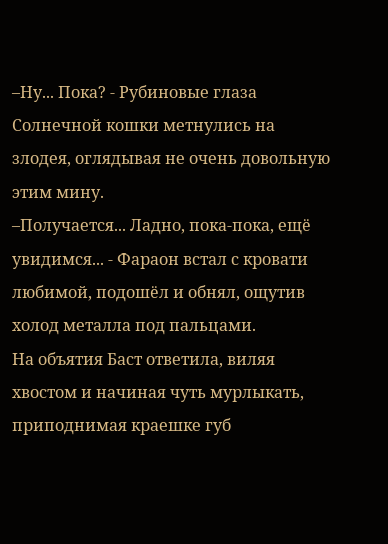–Ну... Пока? - Рубиновые глаза Солнечной кошки метнулись на злодея, оглядывая не очень довольную этим мину.
–Получается... Ладно, пока-пока, ещë увидимся... - Фараон встал с кровати любимой, подошëл и обнял, ощутив холод металла под пальцами.
На объятия Баст ответила, виляя хвостом и начиная чуть мурлыкать, приподнимая краешке губ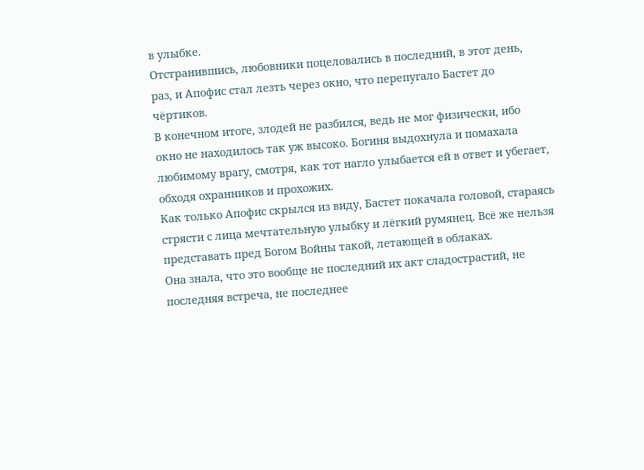в улыбке.
Отстранившись, любовники поцеловались в последний, в этот день, раз, и Апофис стал лезть через окно, что перепугало Бастет до чëртиков.
В конечном итоге, злодей не разбился, ведь не мог физически, ибо окно не находилось так уж высоко. Богиня выдохнула и помахала любимому врагу, смотря, как тот нагло улыбается ей в ответ и убегает, обходя охранников и прохожих.
Как только Апофис скрылся из виду, Бастет покачала головой, стараясь стрясти с лица мечтательную улыбку и лëгкий румянец. Всë же нельзя представать пред Богом Войны такой, летающей в облаках.
Она знала, что это вообще не последний их акт сладострастий, не последняя встреча, не последнее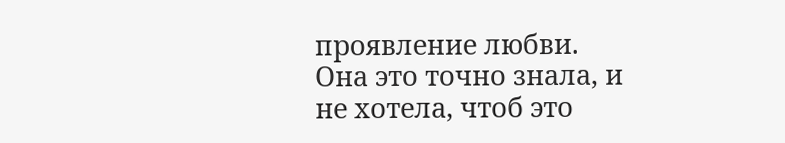проявление любви. Она это точно знала, и не хотела, чтоб это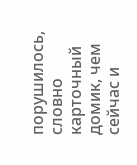порушилось, словно карточный домик, чем сейчас и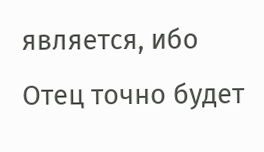является, ибо Отец точно будет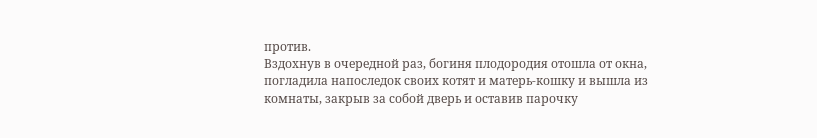против.
Вздохнув в очередной раз, богиня плодородия отошла от окна, погладила напоследок своих котят и матерь-кошку и вышла из комнаты, закрыв за собой дверь и оставив парочку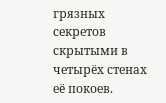грязных секретов скрытыми в четырëх стенах еë покоев.